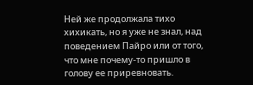Ней же продолжала тихо хихикать, но я уже не знал, над поведением Пайро или от того, что мне почему-то пришло в голову ее приревновать.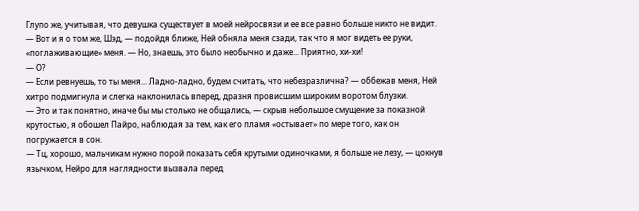Глупо же, учитывая, что девушка существует в моей нейросвязи и ее все равно больше никто не видит.
— Вот и я о том же, Шэд, — подойдя ближе, Ней обняла меня сзади, так что я мог видеть ее руки, «поглаживающие» меня. — Но, знаешь, это было необычно и даже... Приятно, хи-хи!
— О?
— Если ревнуешь, то ты меня... Ладно-ладно, будем считать, что небезразлична? — оббежав меня, Ней хитро подмигнула и слегка наклонилась вперед, дразня провисшим широким воротом блузки.
— Это и так понятно, иначе бы мы столько не общались, — скрыв небольшое смущение за показной крутостью, я обошел Пайро, наблюдая за тем, как его пламя «остывает» по мере того, как он погружается в сон.
— Тц, хорошо, мальчикам нужно порой показать себя крутыми одиночками, я больше не лезу, — цокнув язычком, Нейро для наглядности вызвала перед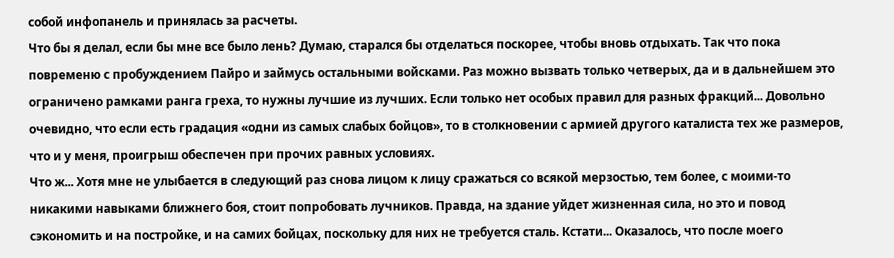собой инфопанель и принялась за расчеты.
Что бы я делал, если бы мне все было лень? Думаю, старался бы отделаться поскорее, чтобы вновь отдыхать. Так что пока повременю с пробуждением Пайро и займусь остальными войсками. Раз можно вызвать только четверых, да и в дальнейшем это ограничено рамками ранга греха, то нужны лучшие из лучших. Если только нет особых правил для разных фракций... Довольно очевидно, что если есть градация «одни из самых слабых бойцов», то в столкновении с армией другого каталиста тех же размеров, что и у меня, проигрыш обеспечен при прочих равных условиях.
Что ж... Хотя мне не улыбается в следующий раз снова лицом к лицу сражаться со всякой мерзостью, тем более, с моими-то никакими навыками ближнего боя, стоит попробовать лучников. Правда, на здание уйдет жизненная сила, но это и повод сэкономить и на постройке, и на самих бойцах, поскольку для них не требуется сталь. Кстати... Оказалось, что после моего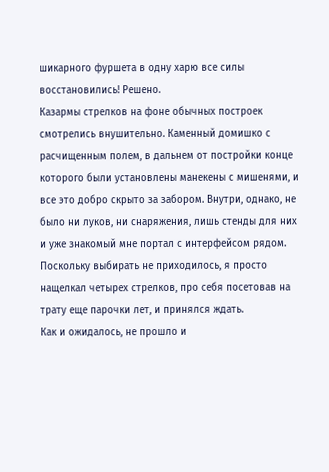шикарного фуршета в одну харю все силы восстановились! Решено.
Казармы стрелков на фоне обычных построек смотрелись внушительно. Каменный домишко с расчищенным полем, в дальнем от постройки конце которого были установлены манекены с мишенями, и все это добро скрыто за забором. Внутри, однако, не было ни луков, ни снаряжения, лишь стенды для них и уже знакомый мне портал с интерфейсом рядом. Поскольку выбирать не приходилось, я просто нащелкал четырех стрелков, про себя посетовав на трату еще парочки лет, и принялся ждать.
Как и ожидалось, не прошло и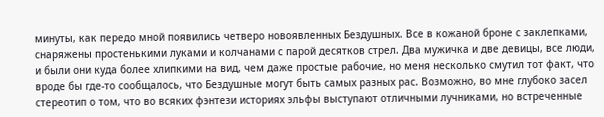минуты, как передо мной появились четверо новоявленных Бездушных. Все в кожаной броне с заклепками, снаряжены простенькими луками и колчанами с парой десятков стрел. Два мужичка и две девицы, все люди, и были они куда более хлипкими на вид, чем даже простые рабочие, но меня несколько смутил тот факт, что вроде бы где-то сообщалось, что Бездушные могут быть самых разных рас. Возможно, во мне глубоко засел стереотип о том, что во всяких фэнтези историях эльфы выступают отличными лучниками, но встреченные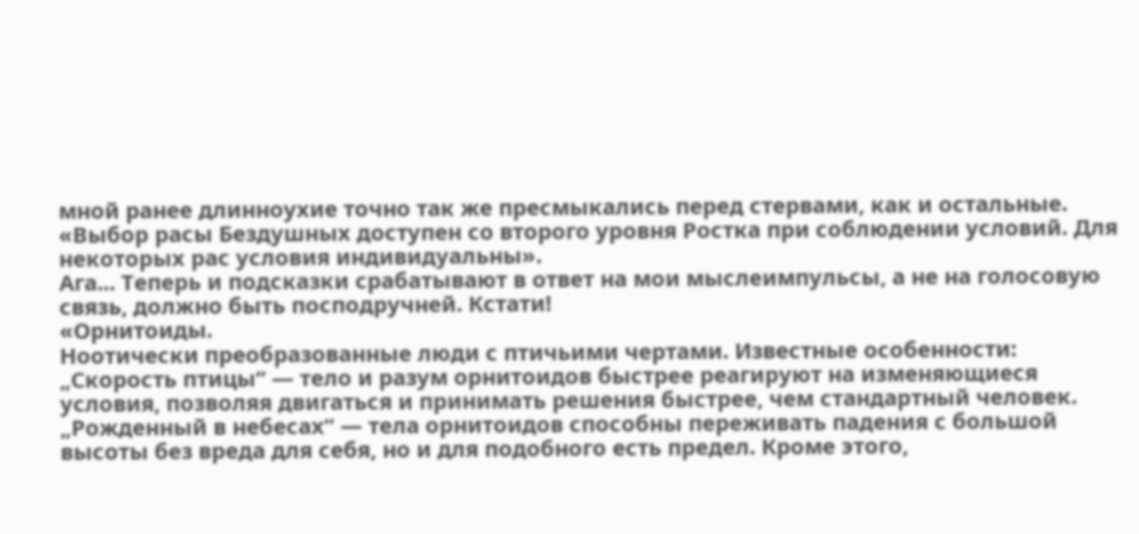мной ранее длинноухие точно так же пресмыкались перед стервами, как и остальные.
«Выбор расы Бездушных доступен со второго уровня Ростка при соблюдении условий. Для некоторых рас условия индивидуальны».
Ага... Теперь и подсказки срабатывают в ответ на мои мыслеимпульсы, а не на голосовую связь, должно быть посподручней. Кстати!
«Орнитоиды.
Ноотически преобразованные люди с птичьими чертами. Известные особенности:
„Скорость птицы“ — тело и разум орнитоидов быстрее реагируют на изменяющиеся условия, позволяя двигаться и принимать решения быстрее, чем стандартный человек.
„Рожденный в небесах“ — тела орнитоидов способны переживать падения с большой высоты без вреда для себя, но и для подобного есть предел. Кроме этого,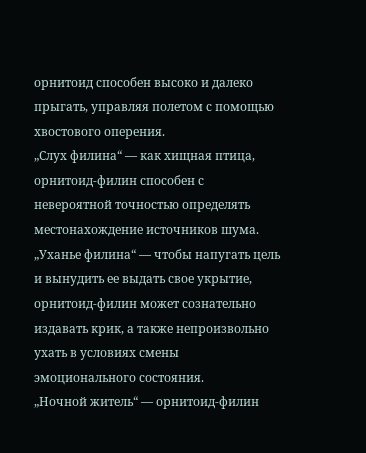орнитоид способен высоко и далеко прыгать, управляя полетом с помощью хвостового оперения.
„Слух филина“ — как хищная птица, орнитоид-филин способен с невероятной точностью определять местонахождение источников шума.
„Уханье филина“ — чтобы напугать цель и вынудить ее выдать свое укрытие, орнитоид-филин может сознательно издавать крик, а также непроизвольно ухать в условиях смены эмоционального состояния.
„Ночной житель“ — орнитоид-филин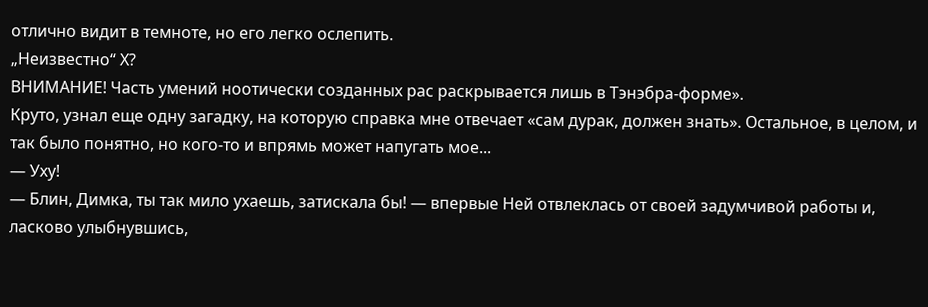отлично видит в темноте, но его легко ослепить.
„Неизвестно“ Х?
ВНИМАНИЕ! Часть умений ноотически созданных рас раскрывается лишь в Тэнэбра-форме».
Круто, узнал еще одну загадку, на которую справка мне отвечает «сам дурак, должен знать». Остальное, в целом, и так было понятно, но кого-то и впрямь может напугать мое...
— Уху!
— Блин, Димка, ты так мило ухаешь, затискала бы! — впервые Ней отвлеклась от своей задумчивой работы и, ласково улыбнувшись,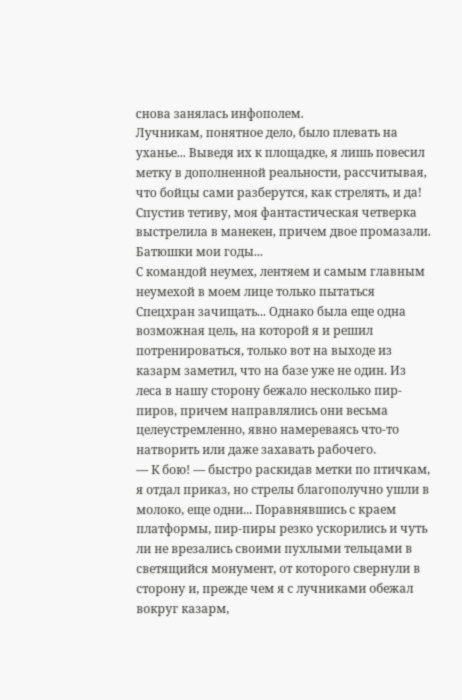снова занялась инфополем.
Лучникам, понятное дело, было плевать на уханье... Выведя их к площадке, я лишь повесил метку в дополненной реальности, рассчитывая, что бойцы сами разберутся, как стрелять, и да! Спустив тетиву, моя фантастическая четверка выстрелила в манекен, причем двое промазали. Батюшки мои годы...
С командой неумех, лентяем и самым главным неумехой в моем лице только пытаться Спецхран зачищать... Однако была еще одна возможная цель, на которой я и решил потренироваться, только вот на выходе из казарм заметил, что на базе уже не один. Из леса в нашу сторону бежало несколько пир-пиров, причем направлялись они весьма целеустремленно, явно намереваясь что-то натворить или даже захавать рабочего.
— К бою! — быстро раскидав метки по птичкам, я отдал приказ, но стрелы благополучно ушли в молоко, еще одни... Поравнявшись с краем платформы, пир-пиры резко ускорились и чуть ли не врезались своими пухлыми тельцами в светящийся монумент, от которого свернули в сторону и, прежде чем я с лучниками обежал вокруг казарм,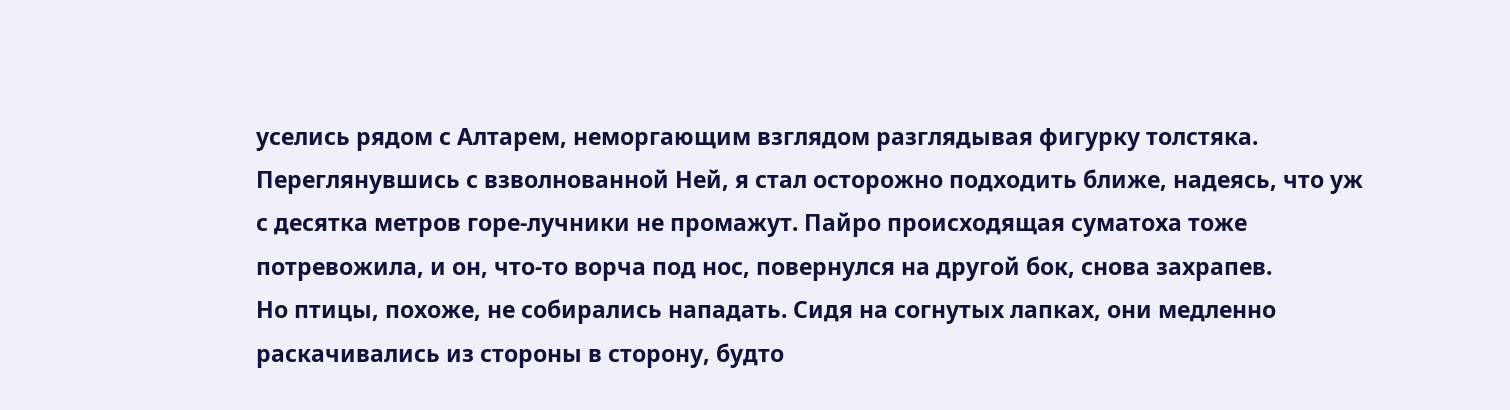уселись рядом с Алтарем, неморгающим взглядом разглядывая фигурку толстяка.
Переглянувшись с взволнованной Ней, я стал осторожно подходить ближе, надеясь, что уж с десятка метров горе-лучники не промажут. Пайро происходящая суматоха тоже потревожила, и он, что-то ворча под нос, повернулся на другой бок, снова захрапев.
Но птицы, похоже, не собирались нападать. Сидя на согнутых лапках, они медленно раскачивались из стороны в сторону, будто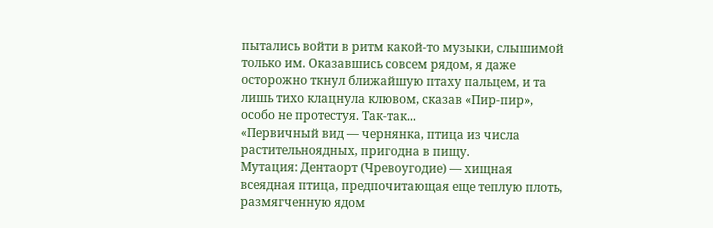пытались войти в ритм какой-то музыки, слышимой только им. Оказавшись совсем рядом, я даже осторожно ткнул ближайшую птаху пальцем, и та лишь тихо клацнула клювом, сказав «Пир-пир», особо не протестуя. Так-так...
«Первичный вид — чернянка, птица из числа растительноядных, пригодна в пищу.
Мутация: Дентаорт (Чревоугодие) — хищная всеядная птица, предпочитающая еще теплую плоть, размягченную ядом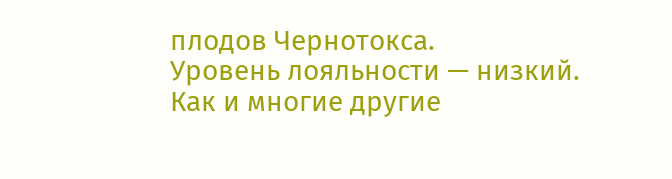плодов Чернотокса.
Уровень лояльности — низкий. Как и многие другие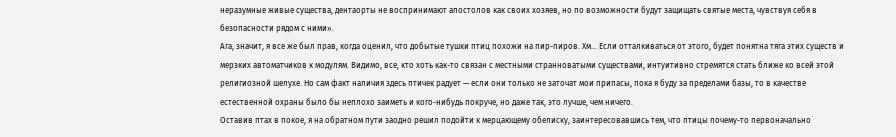неразумные живые существа, дентаорты не воспринимают апостолов как своих хозяев, но по возможности будут защищать святые места, чувствуя себя в безопасности рядом с ними».
Ага, значит, я все же был прав, когда оценил, что добытые тушки птиц похожи на пир-пиров. Хм... Если отталкиваться от этого, будет понятна тяга этих существ и мерзких автоматчиков к модулям. Видимо, все, кто хоть как-то связан с местными странноватыми существами, интуитивно стремятся стать ближе ко всей этой религиозной шелухе. Но сам факт наличия здесь птичек радует — если они только не заточат мои припасы, пока я буду за пределами базы, то в качестве естественной охраны было бы неплохо заиметь и кого-нибудь покруче, но даже так, это лучше, чем ничего.
Оставив птах в покое, я на обратном пути заодно решил подойти к мерцающему обелиску, заинтересовавшись тем, что птицы почему-то первоначально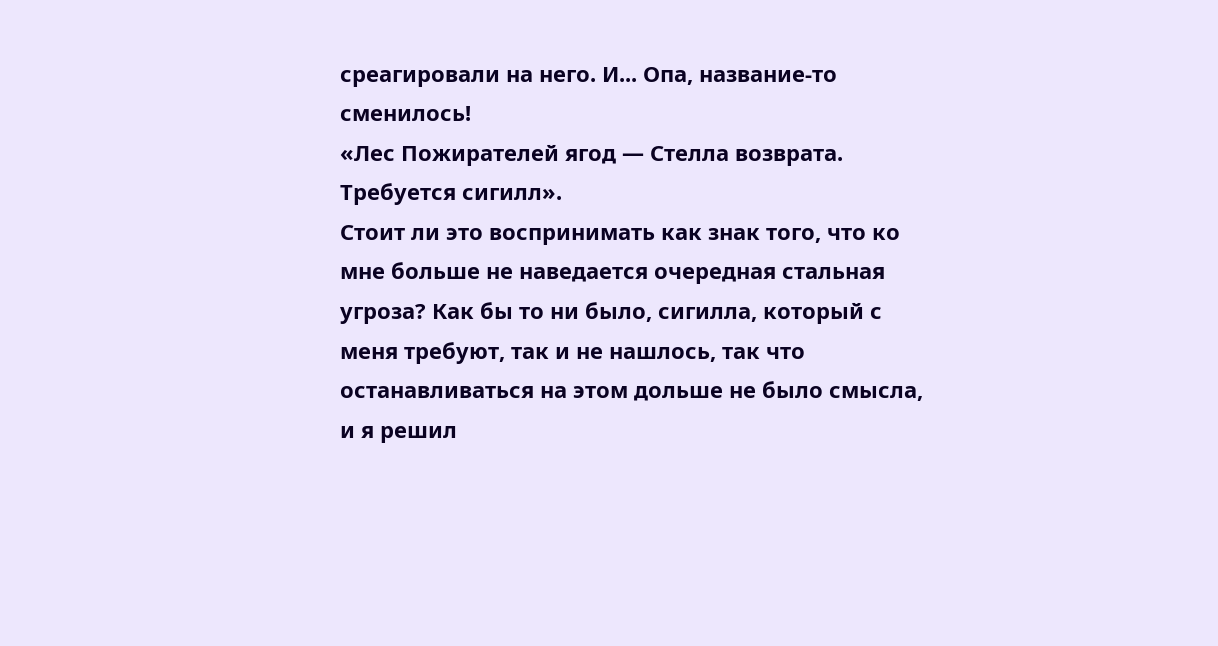среагировали на него. И... Опа, название-то сменилось!
«Лес Пожирателей ягод — Стелла возврата. Требуется сигилл».
Стоит ли это воспринимать как знак того, что ко мне больше не наведается очередная стальная угроза? Как бы то ни было, сигилла, который с меня требуют, так и не нашлось, так что останавливаться на этом дольше не было смысла, и я решил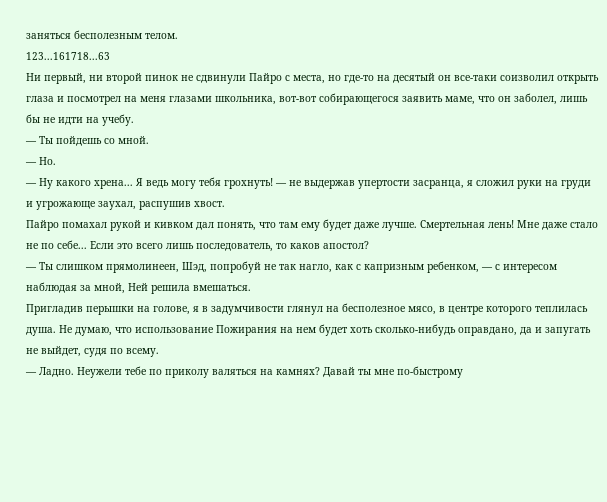заняться бесполезным телом.
123...161718...63
Ни первый, ни второй пинок не сдвинули Пайро с места, но где-то на десятый он все-таки соизволил открыть глаза и посмотрел на меня глазами школьника, вот-вот собирающегося заявить маме, что он заболел, лишь бы не идти на учебу.
— Ты пойдешь со мной.
— Но.
— Ну какого хрена... Я ведь могу тебя грохнуть! — не выдержав упертости засранца, я сложил руки на груди и угрожающе заухал, распушив хвост.
Пайро помахал рукой и кивком дал понять, что там ему будет даже лучше. Смертельная лень! Мне даже стало не по себе... Если это всего лишь последователь, то каков апостол?
— Ты слишком прямолинеен, Шэд, попробуй не так нагло, как с капризным ребенком, — с интересом наблюдая за мной, Ней решила вмешаться.
Пригладив перышки на голове, я в задумчивости глянул на бесполезное мясо, в центре которого теплилась душа. Не думаю, что использование Пожирания на нем будет хоть сколько-нибудь оправдано, да и запугать не выйдет, судя по всему.
— Ладно. Неужели тебе по приколу валяться на камнях? Давай ты мне по-быстрому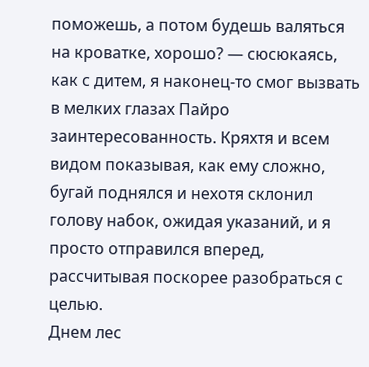поможешь, а потом будешь валяться на кроватке, хорошо? — сюсюкаясь, как с дитем, я наконец-то смог вызвать в мелких глазах Пайро заинтересованность. Кряхтя и всем видом показывая, как ему сложно, бугай поднялся и нехотя склонил голову набок, ожидая указаний, и я просто отправился вперед, рассчитывая поскорее разобраться с целью.
Днем лес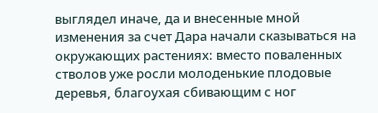выглядел иначе, да и внесенные мной изменения за счет Дара начали сказываться на окружающих растениях: вместо поваленных стволов уже росли молоденькие плодовые деревья, благоухая сбивающим с ног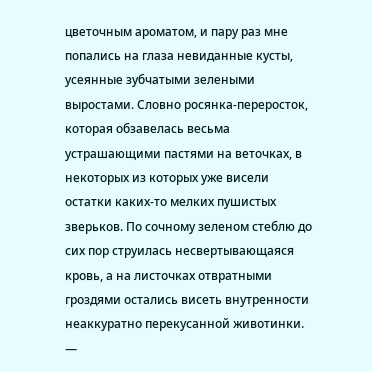цветочным ароматом, и пару раз мне попались на глаза невиданные кусты, усеянные зубчатыми зелеными выростами. Словно росянка-переросток, которая обзавелась весьма устрашающими пастями на веточках, в некоторых из которых уже висели остатки каких-то мелких пушистых зверьков. По сочному зеленом стеблю до сих пор струилась несвертывающаяся кровь, а на листочках отвратными гроздями остались висеть внутренности неаккуратно перекусанной животинки.
—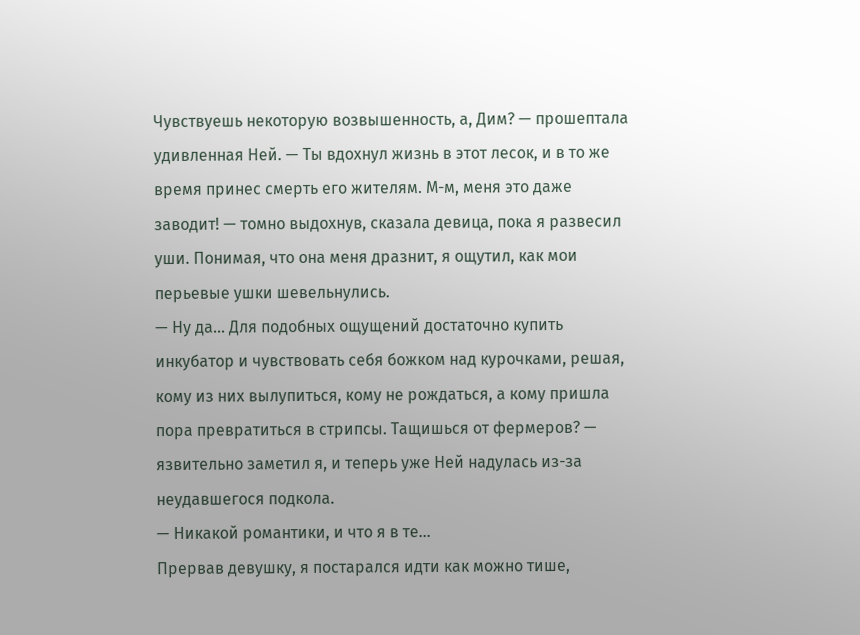Чувствуешь некоторую возвышенность, а, Дим? — прошептала удивленная Ней. — Ты вдохнул жизнь в этот лесок, и в то же время принес смерть его жителям. М-м, меня это даже заводит! — томно выдохнув, сказала девица, пока я развесил уши. Понимая, что она меня дразнит, я ощутил, как мои перьевые ушки шевельнулись.
— Ну да... Для подобных ощущений достаточно купить инкубатор и чувствовать себя божком над курочками, решая, кому из них вылупиться, кому не рождаться, а кому пришла пора превратиться в стрипсы. Тащишься от фермеров? — язвительно заметил я, и теперь уже Ней надулась из-за неудавшегося подкола.
— Никакой романтики, и что я в те...
Прервав девушку, я постарался идти как можно тише,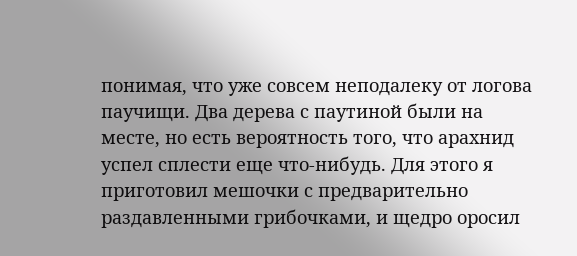понимая, что уже совсем неподалеку от логова паучищи. Два дерева с паутиной были на месте, но есть вероятность того, что арахнид успел сплести еще что-нибудь. Для этого я приготовил мешочки с предварительно раздавленными грибочками, и щедро оросил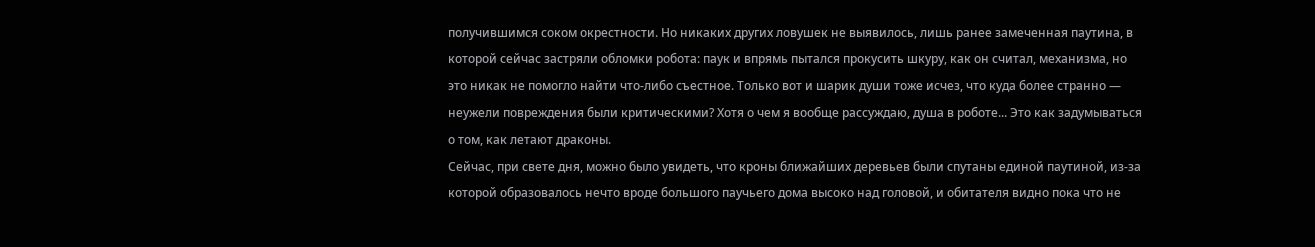получившимся соком окрестности. Но никаких других ловушек не выявилось, лишь ранее замеченная паутина, в которой сейчас застряли обломки робота: паук и впрямь пытался прокусить шкуру, как он считал, механизма, но это никак не помогло найти что-либо съестное. Только вот и шарик души тоже исчез, что куда более странно — неужели повреждения были критическими? Хотя о чем я вообще рассуждаю, душа в роботе... Это как задумываться о том, как летают драконы.
Сейчас, при свете дня, можно было увидеть, что кроны ближайших деревьев были спутаны единой паутиной, из-за которой образовалось нечто вроде большого паучьего дома высоко над головой, и обитателя видно пока что не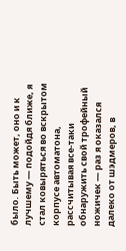было. Быть может, оно и к лучшему — подойдя ближе, я стал ковыряться во вскрытом корпусе автоматона, рассчитывая все-таки обнаружить свой трофейный ножичек — раз я оказался далеко от шэдмеров, в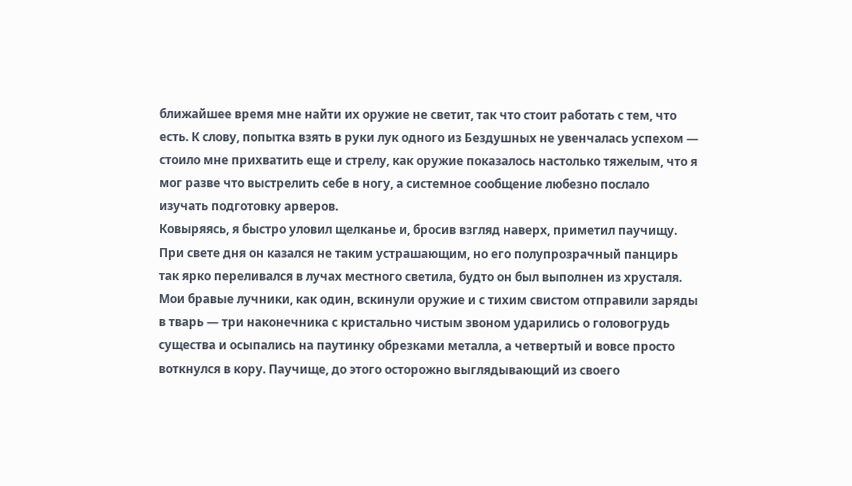ближайшее время мне найти их оружие не светит, так что стоит работать с тем, что есть. К слову, попытка взять в руки лук одного из Бездушных не увенчалась успехом — стоило мне прихватить еще и стрелу, как оружие показалось настолько тяжелым, что я мог разве что выстрелить себе в ногу, а системное сообщение любезно послало изучать подготовку арверов.
Ковыряясь, я быстро уловил щелканье и, бросив взгляд наверх, приметил паучищу. При свете дня он казался не таким устрашающим, но его полупрозрачный панцирь так ярко переливался в лучах местного светила, будто он был выполнен из хрусталя.
Мои бравые лучники, как один, вскинули оружие и с тихим свистом отправили заряды в тварь — три наконечника с кристально чистым звоном ударились о головогрудь существа и осыпались на паутинку обрезками металла, а четвертый и вовсе просто воткнулся в кору. Паучище, до этого осторожно выглядывающий из своего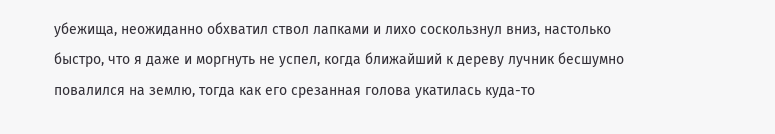убежища, неожиданно обхватил ствол лапками и лихо соскользнул вниз, настолько быстро, что я даже и моргнуть не успел, когда ближайший к дереву лучник бесшумно повалился на землю, тогда как его срезанная голова укатилась куда-то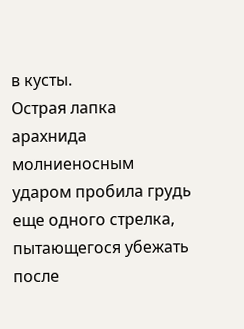в кусты.
Острая лапка арахнида молниеносным ударом пробила грудь еще одного стрелка, пытающегося убежать после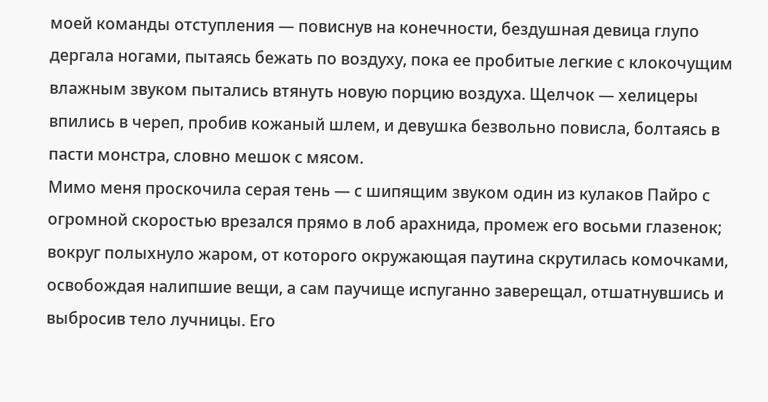моей команды отступления — повиснув на конечности, бездушная девица глупо дергала ногами, пытаясь бежать по воздуху, пока ее пробитые легкие с клокочущим влажным звуком пытались втянуть новую порцию воздуха. Щелчок — хелицеры впились в череп, пробив кожаный шлем, и девушка безвольно повисла, болтаясь в пасти монстра, словно мешок с мясом.
Мимо меня проскочила серая тень — с шипящим звуком один из кулаков Пайро с огромной скоростью врезался прямо в лоб арахнида, промеж его восьми глазенок; вокруг полыхнуло жаром, от которого окружающая паутина скрутилась комочками, освобождая налипшие вещи, а сам паучище испуганно заверещал, отшатнувшись и выбросив тело лучницы. Его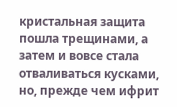кристальная защита пошла трещинами, а затем и вовсе стала отваливаться кусками, но, прежде чем ифрит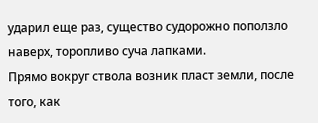ударил еще раз, существо судорожно поползло наверх, торопливо суча лапками.
Прямо вокруг ствола возник пласт земли, после того, как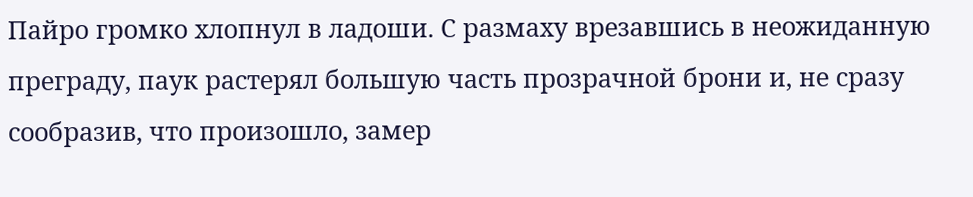Пайро громко хлопнул в ладоши. С размаху врезавшись в неожиданную преграду, паук растерял большую часть прозрачной брони и, не сразу сообразив, что произошло, замер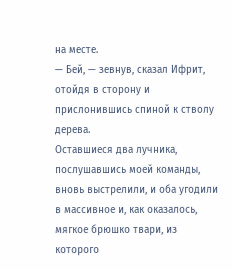на месте.
— Бей, — зевнув, сказал Ифрит, отойдя в сторону и прислонившись спиной к стволу дерева.
Оставшиеся два лучника, послушавшись моей команды, вновь выстрелили, и оба угодили в массивное и, как оказалось, мягкое брюшко твари, из которого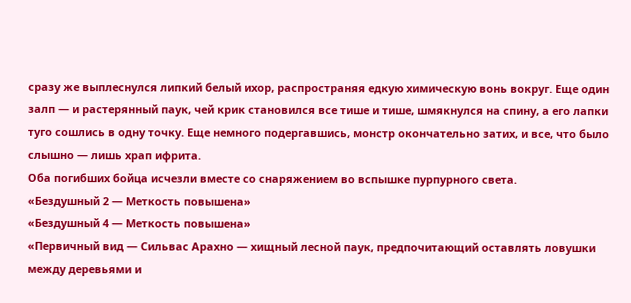сразу же выплеснулся липкий белый ихор, распространяя едкую химическую вонь вокруг. Еще один залп — и растерянный паук, чей крик становился все тише и тише, шмякнулся на спину, а его лапки туго сошлись в одну точку. Еще немного подергавшись, монстр окончательно затих, и все, что было слышно — лишь храп ифрита.
Оба погибших бойца исчезли вместе со снаряжением во вспышке пурпурного света.
«Бездушный 2 — Меткость повышена»
«Бездушный 4 — Меткость повышена»
«Первичный вид — Сильвас Арахно — хищный лесной паук, предпочитающий оставлять ловушки между деревьями и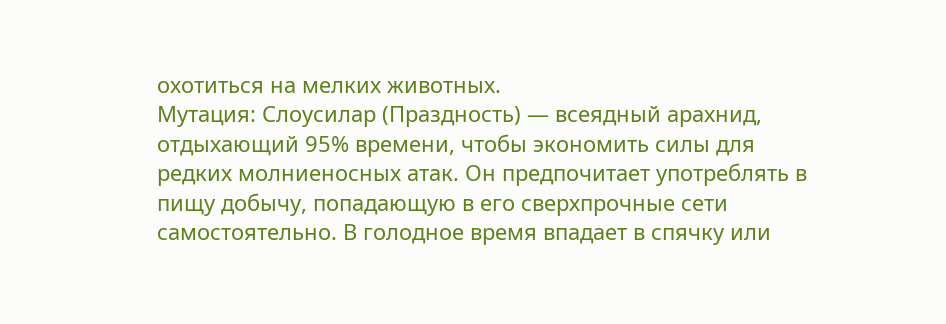охотиться на мелких животных.
Мутация: Слоусилар (Праздность) — всеядный арахнид, отдыхающий 95% времени, чтобы экономить силы для редких молниеносных атак. Он предпочитает употреблять в пищу добычу, попадающую в его сверхпрочные сети самостоятельно. В голодное время впадает в спячку или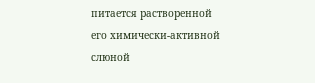питается растворенной его химически-активной слюной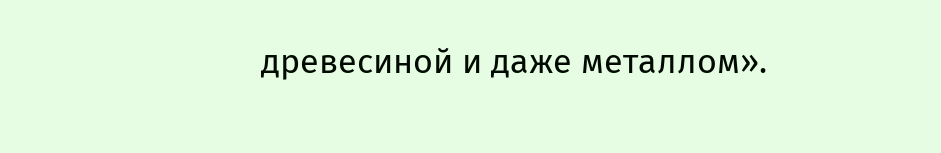древесиной и даже металлом».